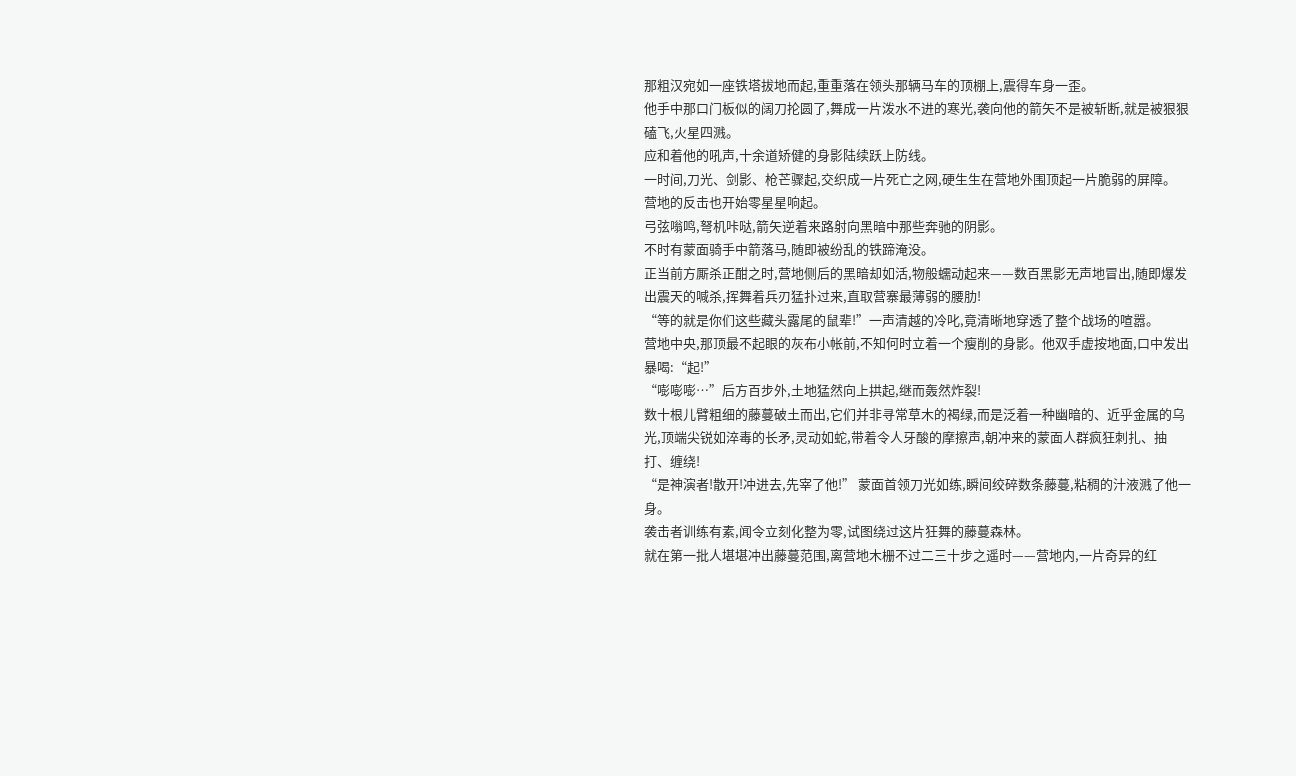那粗汉宛如一座铁塔拔地而起,重重落在领头那辆马车的顶棚上,震得车身一歪。
他手中那口门板似的阔刀抡圆了,舞成一片泼水不进的寒光,袭向他的箭矢不是被斩断,就是被狠狠磕飞,火星四溅。
应和着他的吼声,十余道矫健的身影陆续跃上防线。
一时间,刀光、剑影、枪芒骤起,交织成一片死亡之网,硬生生在营地外围顶起一片脆弱的屏障。
营地的反击也开始零星星响起。
弓弦嗡鸣,弩机咔哒,箭矢逆着来路射向黑暗中那些奔驰的阴影。
不时有蒙面骑手中箭落马,随即被纷乱的铁蹄淹没。
正当前方厮杀正酣之时,营地侧后的黑暗却如活,物般蠕动起来——数百黑影无声地冒出,随即爆发出震天的喊杀,挥舞着兵刃猛扑过来,直取营寨最薄弱的腰肋!
“等的就是你们这些藏头露尾的鼠辈!”一声清越的冷叱,竟清晰地穿透了整个战场的喧嚣。
营地中央,那顶最不起眼的灰布小帐前,不知何时立着一个瘦削的身影。他双手虚按地面,口中发出暴喝:“起!”
“嘭嘭嘭…”后方百步外,土地猛然向上拱起,继而轰然炸裂!
数十根儿臂粗细的藤蔓破土而出,它们并非寻常草木的褐绿,而是泛着一种幽暗的、近乎金属的乌光,顶端尖锐如淬毒的长矛,灵动如蛇,带着令人牙酸的摩擦声,朝冲来的蒙面人群疯狂刺扎、抽打、缠绕!
“是神演者!散开!冲进去,先宰了他!” 蒙面首领刀光如练,瞬间绞碎数条藤蔓,粘稠的汁液溅了他一身。
袭击者训练有素,闻令立刻化整为零,试图绕过这片狂舞的藤蔓森林。
就在第一批人堪堪冲出藤蔓范围,离营地木栅不过二三十步之遥时——营地内,一片奇异的红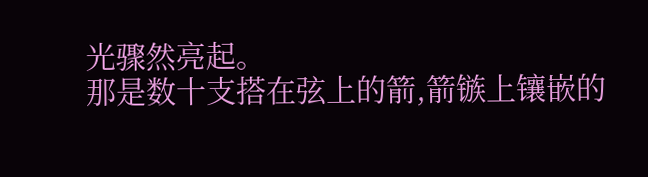光骤然亮起。
那是数十支搭在弦上的箭,箭镞上镶嵌的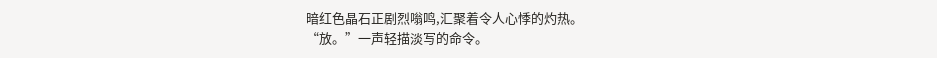暗红色晶石正剧烈嗡鸣,汇聚着令人心悸的灼热。
“放。”一声轻描淡写的命令。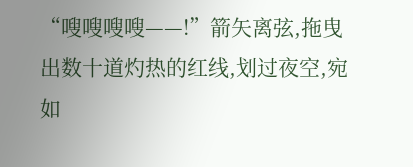“嗖嗖嗖嗖——!”箭矢离弦,拖曳出数十道灼热的红线,划过夜空,宛如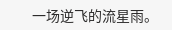一场逆飞的流星雨。